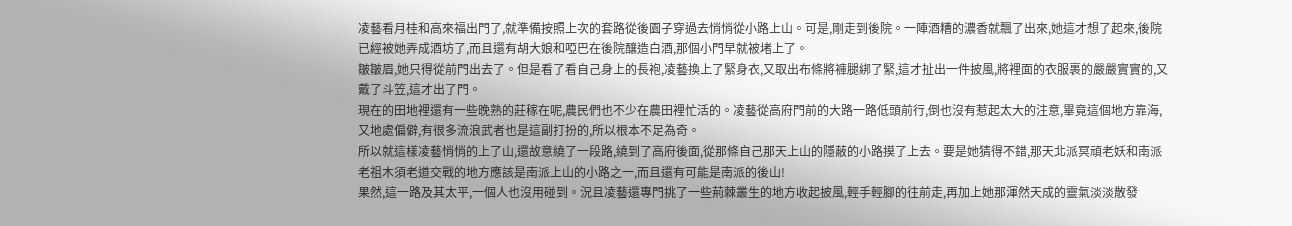凌藝看月桂和高來福出門了,就準備按照上次的套路從後園子穿過去悄悄從小路上山。可是,剛走到後院。一陣酒糟的濃香就飄了出來,她這才想了起來,後院已經被她弄成酒坊了,而且還有胡大娘和啞巴在後院釀造白酒,那個小門早就被堵上了。
皺皺眉,她只得從前門出去了。但是看了看自己身上的長袍,凌藝換上了緊身衣,又取出布條將褲腿綁了緊,這才扯出一件披風,將裡面的衣服裹的嚴嚴實實的,又戴了斗笠,這才出了門。
現在的田地裡還有一些晚熟的莊稼在呢,農民們也不少在農田裡忙活的。凌藝從高府門前的大路一路低頭前行,倒也沒有惹起太大的注意,畢竟這個地方靠海,又地處偏僻,有很多流浪武者也是這副打扮的,所以根本不足為奇。
所以就這樣凌藝悄悄的上了山,還故意繞了一段路,繞到了高府後面,從那條自己那天上山的隱蔽的小路摸了上去。要是她猜得不錯,那天北派冥頑老妖和南派老祖木須老道交戰的地方應該是南派上山的小路之一,而且還有可能是南派的後山!
果然,這一路及其太平,一個人也沒用碰到。況且凌藝還專門挑了一些荊棘叢生的地方收起披風,輕手輕腳的往前走,再加上她那渾然天成的靈氣淡淡散發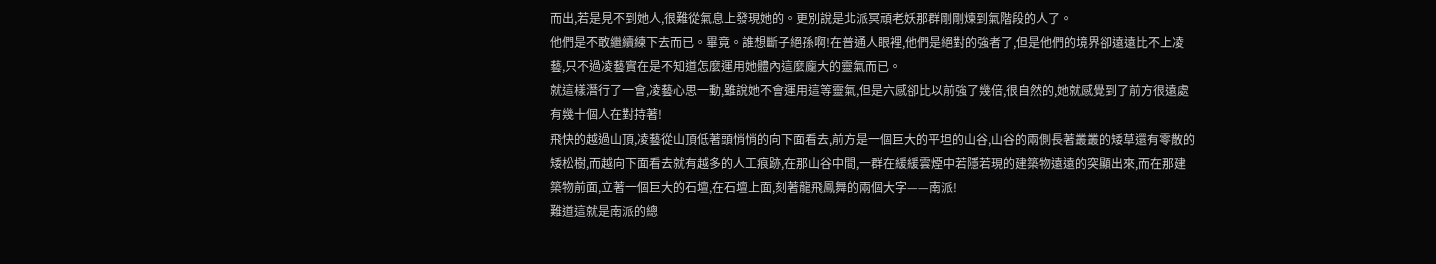而出,若是見不到她人,很難從氣息上發現她的。更別說是北派冥頑老妖那群剛剛煉到氣階段的人了。
他們是不敢繼續練下去而已。畢竟。誰想斷子絕孫啊!在普通人眼裡,他們是絕對的強者了,但是他們的境界卻遠遠比不上凌藝,只不過凌藝實在是不知道怎麼運用她體內這麼龐大的靈氣而已。
就這樣潛行了一會,凌藝心思一動,雖說她不會運用這等靈氣,但是六感卻比以前強了幾倍,很自然的,她就感覺到了前方很遠處有幾十個人在對持著!
飛快的越過山頂,凌藝從山頂低著頭悄悄的向下面看去,前方是一個巨大的平坦的山谷,山谷的兩側長著叢叢的矮草還有零散的矮松樹,而越向下面看去就有越多的人工痕跡,在那山谷中間,一群在緩緩雲煙中若隱若現的建築物遠遠的突顯出來,而在那建築物前面,立著一個巨大的石壇,在石壇上面,刻著龍飛鳳舞的兩個大字——南派!
難道這就是南派的總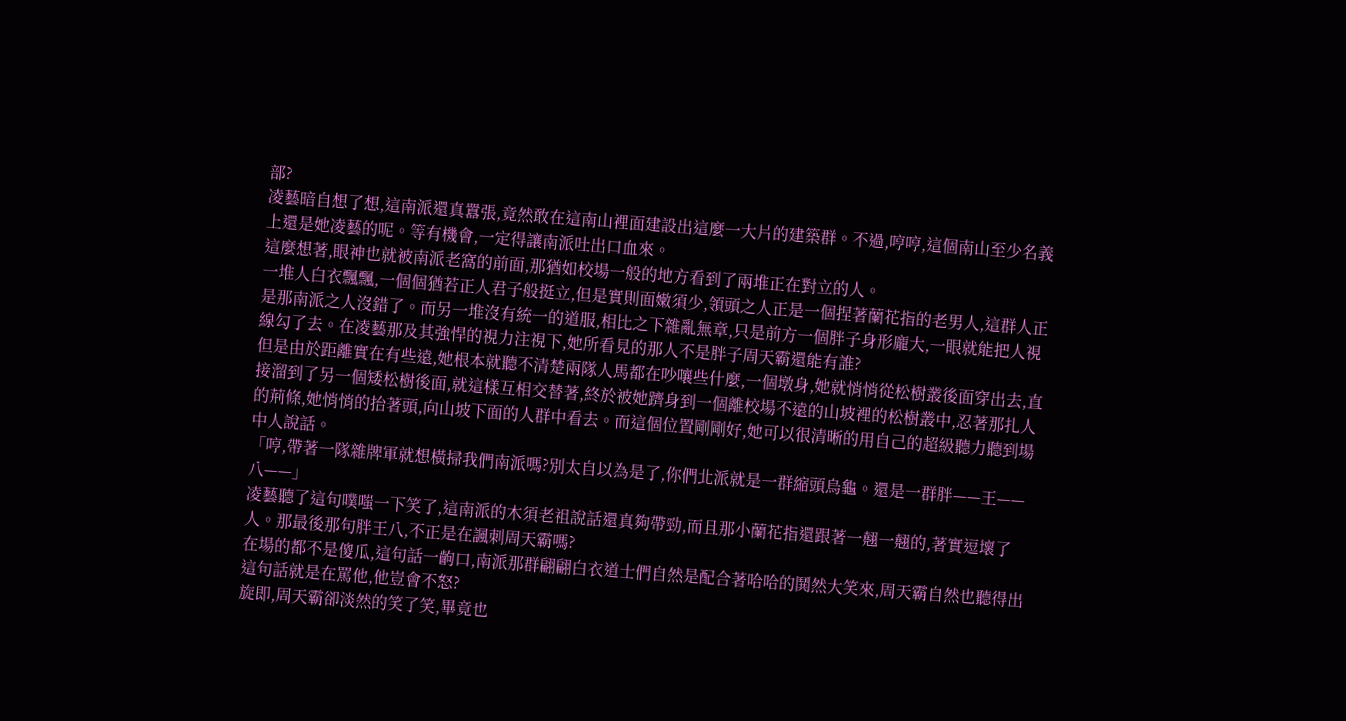部?
凌藝暗自想了想,這南派還真囂張,竟然敢在這南山裡面建設出這麼一大片的建築群。不過,哼哼,這個南山至少名義上還是她凌藝的呢。等有機會,一定得讓南派吐出口血來。
這麼想著,眼神也就被南派老窩的前面,那猶如校場一般的地方看到了兩堆正在對立的人。
一堆人白衣飄飄,一個個猶若正人君子般挺立,但是實則面嫩須少,領頭之人正是一個捏著蘭花指的老男人,這群人正是那南派之人沒錯了。而另一堆沒有統一的道服,相比之下雜亂無章,只是前方一個胖子身形龐大,一眼就能把人視線勾了去。在凌藝那及其強悍的視力注視下,她所看見的那人不是胖子周天霸還能有誰?
但是由於距離實在有些遠,她根本就聽不清楚兩隊人馬都在吵嚷些什麼,一個墩身,她就悄悄從松樹叢後面穿出去,直接溜到了另一個矮松樹後面,就這樣互相交替著,終於被她躋身到一個離校場不遠的山坡裡的松樹叢中,忍著那扎人的荊條,她悄悄的抬著頭,向山坡下面的人群中看去。而這個位置剛剛好,她可以很清晰的用自己的超級聽力聽到場中人說話。
「哼,帶著一隊雜牌軍就想橫掃我們南派嗎?別太自以為是了,你們北派就是一群縮頭烏龜。還是一群胖——王——八——」
凌藝聽了這句噗嗤一下笑了,這南派的木須老祖說話還真夠帶勁,而且那小蘭花指還跟著一翹一翹的,著實逗壞了人。那最後那句胖王八,不正是在諷刺周天霸嗎?
在場的都不是傻瓜,這句話一齣口,南派那群翩翩白衣道士們自然是配合著哈哈的鬨然大笑來,周天霸自然也聽得出這句話就是在罵他,他豈會不怒?
旋即,周天霸卻淡然的笑了笑,畢竟也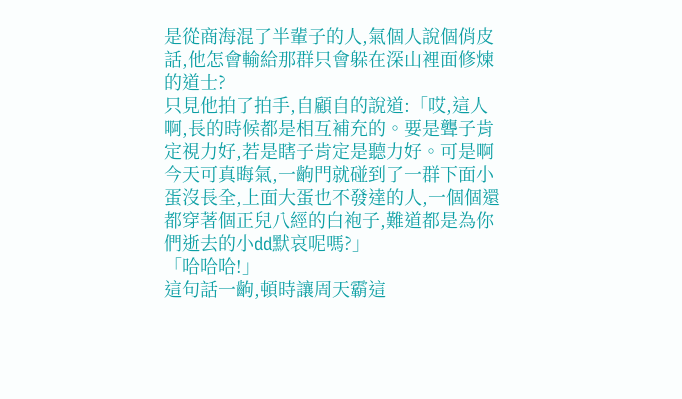是從商海混了半輩子的人,氣個人說個俏皮話,他怎會輸給那群只會躲在深山裡面修煉的道士?
只見他拍了拍手,自顧自的說道:「哎,這人啊,長的時候都是相互補充的。要是聾子肯定視力好,若是瞎子肯定是聽力好。可是啊今天可真晦氣,一齣門就碰到了一群下面小蛋沒長全,上面大蛋也不發達的人,一個個還都穿著個正兒八經的白袍子,難道都是為你們逝去的小dd默哀呢嗎?」
「哈哈哈!」
這句話一齣,頓時讓周天霸這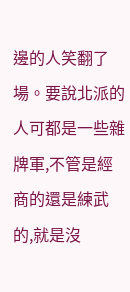邊的人笑翻了場。要說北派的人可都是一些雜牌軍,不管是經商的還是練武的,就是沒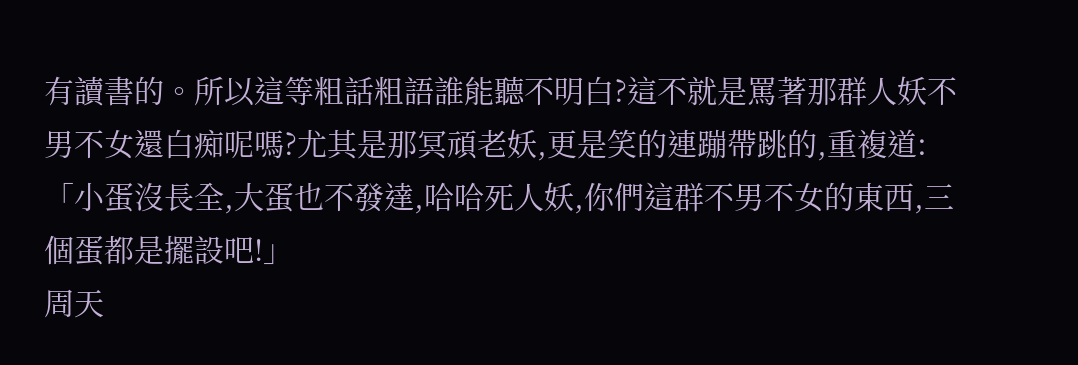有讀書的。所以這等粗話粗語誰能聽不明白?這不就是罵著那群人妖不男不女還白痴呢嗎?尤其是那冥頑老妖,更是笑的連蹦帶跳的,重複道:「小蛋沒長全,大蛋也不發達,哈哈死人妖,你們這群不男不女的東西,三個蛋都是擺設吧!」
周天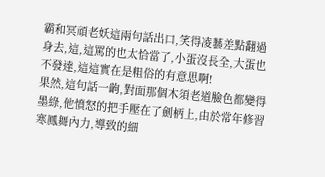霸和冥頑老妖這兩句話出口,笑得凌藝差點翻過身去,這,這罵的也太恰當了,小蛋沒長全,大蛋也不發達,這這實在是粗俗的有意思啊!
果然,這句話一齣,對面那個木須老道臉色都變得墨綠,他憤怒的把手壓在了劍柄上,由於常年修習寒鳳舞內力,導致的細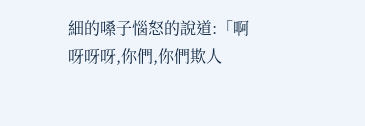細的嗓子惱怒的說道:「啊呀呀呀,你們,你們欺人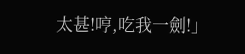太甚!哼,吃我一劍!」